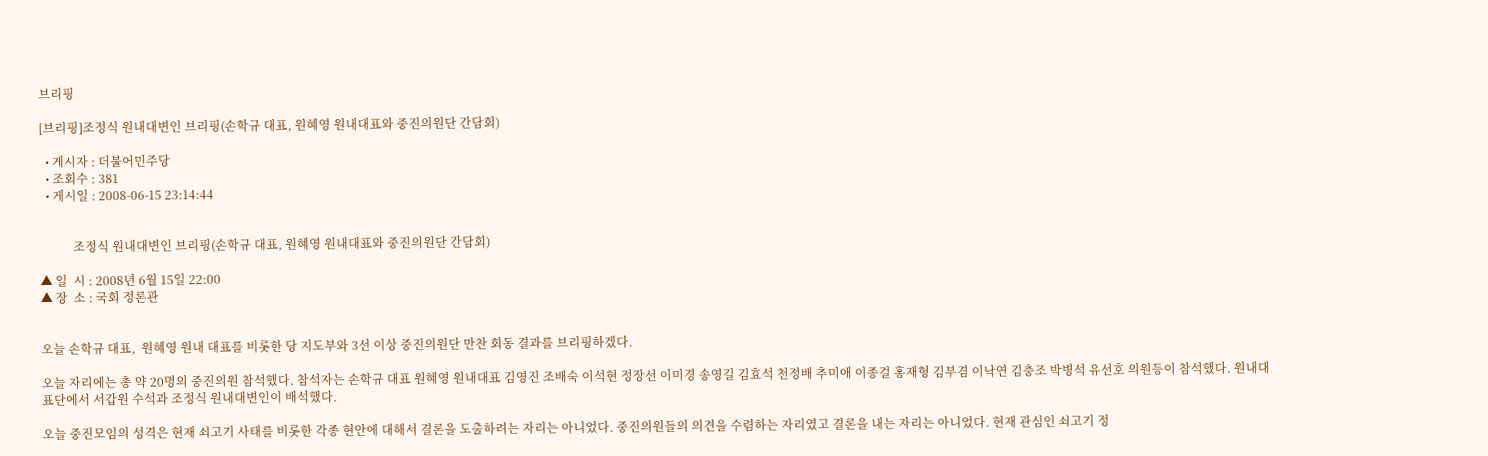브리핑

[브리핑]조정식 원내대변인 브리핑(손학규 대표, 원혜영 원내대표와 중진의원단 간담회)

  • 게시자 : 더불어민주당
  • 조회수 : 381
  • 게시일 : 2008-06-15 23:14:44


           조정식 원내대변인 브리핑(손학규 대표, 원혜영 원내대표와 중진의원단 간담회)

▲ 일  시 : 2008년 6월 15일 22:00
▲ 장  소 : 국회 정론관


오늘 손학규 대표,  원혜영 원내 대표를 비롯한 당 지도부와 3선 이상 중진의원단 만찬 회동 결과를 브리핑하겠다.

오늘 자리에는 총 약 20명의 중진의원 참석했다. 참석자는 손학규 대표 원혜영 원내대표 김영진 조배숙 이석현 정장선 이미경 송영길 김효석 천정배 추미애 이종걸 홍재형 김부겸 이낙연 김충조 박병석 유선호 의원등이 참석했다. 원내대표단에서 서갑원 수석과 조정식 원내대변인이 배석했다.

오늘 중진모임의 성격은 현재 쇠고기 사태를 비롯한 각종 현안에 대해서 결론을 도출하려는 자리는 아니었다. 중진의원들의 의견을 수렴하는 자리였고 결론을 내는 자리는 아니었다. 현재 관심인 쇠고기 정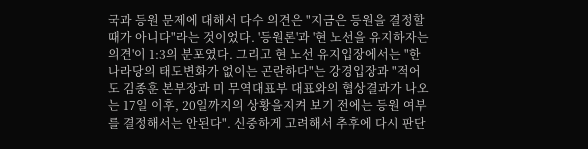국과 등원 문제에 대해서 다수 의견은 "지금은 등원을 결정할 때가 아니다"라는 것이었다. '등원론'과 '현 노선을 유지하자는 의견'이 1:3의 분포였다. 그리고 현 노선 유지입장에서는 "한나라당의 태도변화가 없이는 곤란하다"는 강경입장과 "적어도 김종훈 본부장과 미 무역대표부 대표와의 협상결과가 나오는 17일 이후, 20일까지의 상황을지켜 보기 전에는 등원 여부를 결정해서는 안된다". 신중하게 고려해서 추후에 다시 판단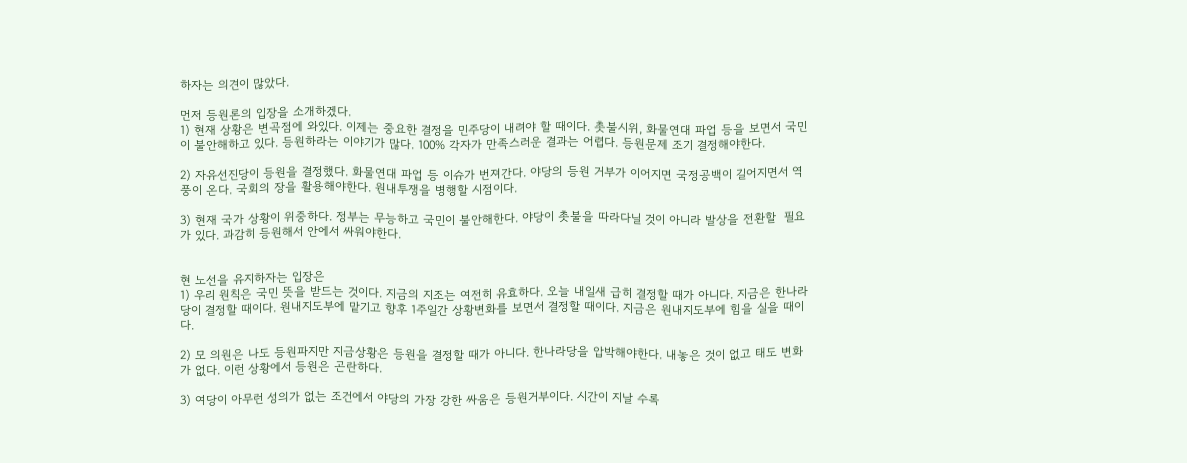하자는 의견이 많았다.

먼저 등원론의 입장을 소개하겠다.
1) 현재 상황은 변곡점에 와있다. 이제는 중요한 결정을 민주당이 내려야 할 때이다. 촛불시위, 화물연대 파업 등을 보면서 국민이 불안해하고 있다. 등원하라는 이야기가 많다. 100% 각자가 만족스러운 결과는 어렵다. 등원문제 조기 결정해야한다.

2) 자유선진당이 등원을 결정했다. 화물연대 파업 등 이슈가 번져간다. 야당의 등원 거부가 이어지면 국정공백이 길어지면서 역풍이 온다. 국회의 장을 활용해야한다. 원내투쟁을 병행할 시점이다.

3) 현재 국가 상황이 위중하다. 정부는 무능하고 국민이 불안해한다. 야당이 촛불을 따라다닐 것이 아니라 발상을 전환할  필요가 있다. 과감히 등원해서 안에서 싸워야한다.


현 노선을 유지하자는 입장은
1) 우리 원칙은 국민 뜻을 받드는 것이다. 지금의 지조는 여전히 유효하다. 오늘 내일새 급히 결정할 때가 아니다. 지금은 한나라당이 결정할 때이다. 원내지도부에 맡기고 향후 1주일간 상황변화를 보면서 결정할 때이다. 지금은 원내지도부에 힘을 실을 때이다.

2) 모 의원은 나도 등원파지만 지금상황은 등원을 결정할 때가 아니다. 한나라당을 압박해야한다. 내놓은 것이 없고 태도 변화가 없다. 이런 상황에서 등원은 곤란하다.

3) 여당이 아무런 성의가 없는 조건에서 야당의 가장 강한 싸움은 등원거부이다. 시간이 지날 수록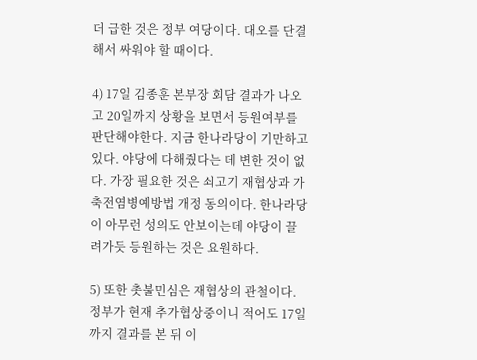더 급한 것은 정부 여당이다. 대오를 단결해서 싸워야 할 때이다.

4) 17일 김종훈 본부장 회담 결과가 나오고 20일까지 상황을 보면서 등원여부를 판단해야한다. 지금 한나라당이 기만하고 있다. 야당에 다해줬다는 데 변한 것이 없다. 가장 필요한 것은 쇠고기 재협상과 가축전염병예방법 개정 동의이다. 한나라당이 아무런 성의도 안보이는데 야당이 끌려가듯 등원하는 것은 요원하다.

5) 또한 촛불민심은 재협상의 관철이다. 정부가 현재 추가협상중이니 적어도 17일까지 결과를 본 뒤 이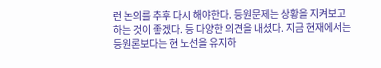런 논의를 추후 다시 해야한다. 등원문제는 상황을 지켜보고 하는 것이 좋겠다. 등 다양한 의견을 내셨다. 지금 현재에서는 등원론보다는 현 노선을 유지하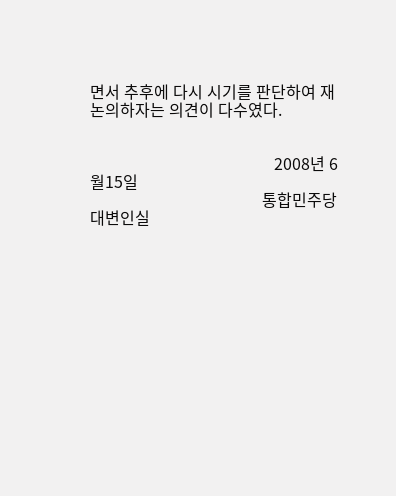면서 추후에 다시 시기를 판단하여 재 논의하자는 의견이 다수였다.


                                              2008년 6월15일
                                           통합민주당 대변인실